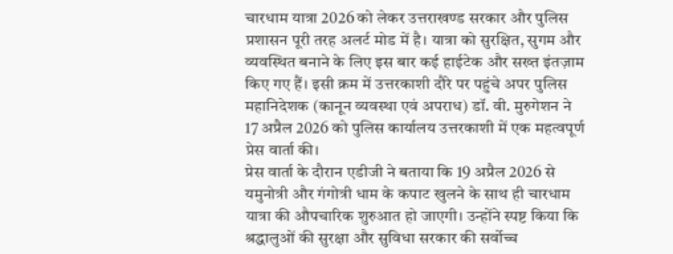चारधाम यात्रा 2026 को लेकर उत्तराखण्ड सरकार और पुलिस प्रशासन पूरी तरह अलर्ट मोड में है। यात्रा को सुरक्षित, सुगम और व्यवस्थित बनाने के लिए इस बार कई हाईटेक और सख्त इंतज़ाम किए गए हैं। इसी क्रम में उत्तरकाशी दौरे पर पहुंचे अपर पुलिस महानिदेशक (कानून व्यवस्था एवं अपराध) डॉ. वी. मुरुगेशन ने 17 अप्रैल 2026 को पुलिस कार्यालय उत्तरकाशी में एक महत्वपूर्ण प्रेस वार्ता की।
प्रेस वार्ता के दौरान एडीजी ने बताया कि 19 अप्रैल 2026 से यमुनोत्री और गंगोत्री धाम के कपाट खुलने के साथ ही चारधाम यात्रा की औपचारिक शुरुआत हो जाएगी। उन्होंने स्पष्ट किया कि श्रद्धालुओं की सुरक्षा और सुविधा सरकार की सर्वोच्च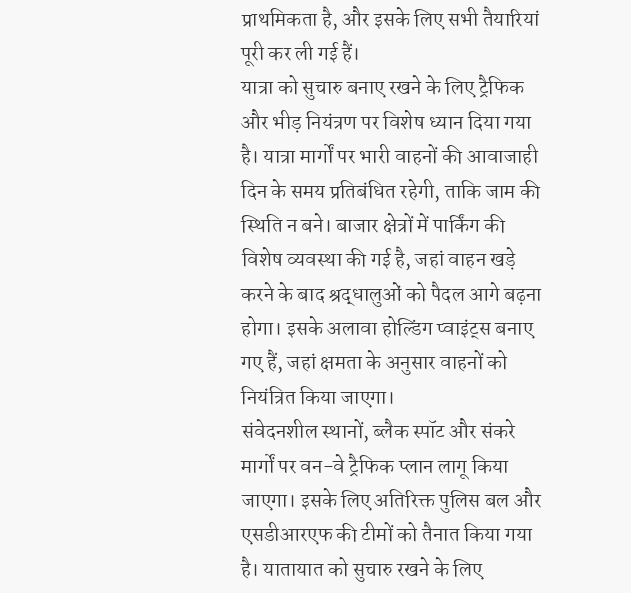प्राथमिकता है, और इसके लिए सभी तैयारियां पूरी कर ली गई हैं।
यात्रा को सुचारु बनाए रखने के लिए ट्रैफिक और भीड़ नियंत्रण पर विशेष ध्यान दिया गया है। यात्रा मार्गों पर भारी वाहनों की आवाजाही दिन के समय प्रतिबंधित रहेगी, ताकि जाम की स्थिति न बने। बाजार क्षेत्रों में पार्किंग की विशेष व्यवस्था की गई है, जहां वाहन खड़े करने के बाद श्रद्धालुओं को पैदल आगे बढ़ना होगा। इसके अलावा होल्डिंग प्वाइंट्स बनाए गए हैं, जहां क्षमता के अनुसार वाहनों को नियंत्रित किया जाएगा।
संवेदनशील स्थानों, ब्लैक स्पॉट और संकरे मार्गों पर वन-वे ट्रैफिक प्लान लागू किया जाएगा। इसके लिए अतिरिक्त पुलिस बल और एसडीआरएफ की टीमों को तैनात किया गया है। यातायात को सुचारु रखने के लिए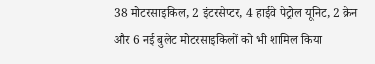38 मोटरसाइकिल, 2 इंटरसेप्टर, 4 हाईवे पेट्रोल यूनिट, 2 क्रेन और 6 नई बुलेट मोटरसाइकिलों को भी शामिल किया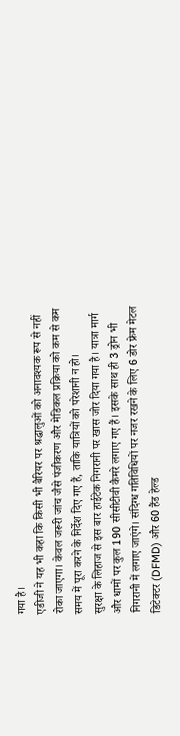गया है।
एडीजी ने यह भी कहा कि किसी भी बैरियर पर श्रद्धालुओं को अनावश्यक रूप से नहीं रोका जाएगा। केवल जरूरी जांच जैसे पंजीकरण और मेडिकल प्रक्रिया को कम से कम समय में पूरा करने के निर्देश दिए गए हैं, ताकि यात्रियों को परेशानी न हो।
सुरक्षा के लिहाज से इस बार हाईटेक निगरानी पर खास जोर दिया गया है। यात्रा मार्ग और धामों पर कुल 190 सीसीटीवी कैमरे लगाए गए हैं। इसके साथ ही 3 ड्रोन भी निगरानी में लगाए जाएंगे। संदिग्ध गतिविधियों पर नजर रखने के लिए 6 डोर फ्रेम मेटल डिटेक्टर (DFMD) और 60 हैंड हेल्ड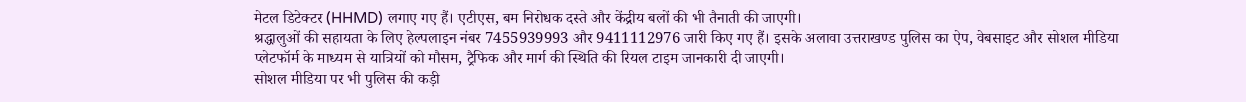मेटल डिटेक्टर (HHMD) लगाए गए हैं। एटीएस, बम निरोधक दस्ते और केंद्रीय बलों की भी तैनाती की जाएगी।
श्रद्धालुओं की सहायता के लिए हेल्पलाइन नंबर 7455939993 और 9411112976 जारी किए गए हैं। इसके अलावा उत्तराखण्ड पुलिस का ऐप, वेबसाइट और सोशल मीडिया प्लेटफॉर्म के माध्यम से यात्रियों को मौसम, ट्रैफिक और मार्ग की स्थिति की रियल टाइम जानकारी दी जाएगी।
सोशल मीडिया पर भी पुलिस की कड़ी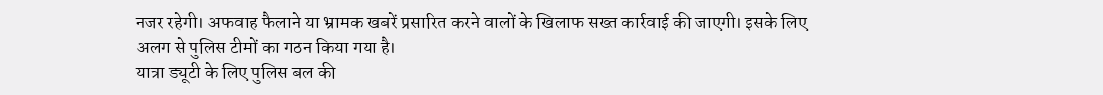नजर रहेगी। अफवाह फैलाने या भ्रामक खबरें प्रसारित करने वालों के खिलाफ सख्त कार्रवाई की जाएगी। इसके लिए अलग से पुलिस टीमों का गठन किया गया है।
यात्रा ड्यूटी के लिए पुलिस बल की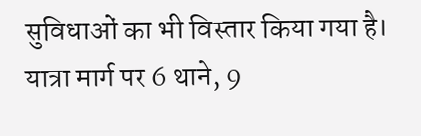सुविधाओं का भी विस्तार किया गया है। यात्रा मार्ग पर 6 थाने, 9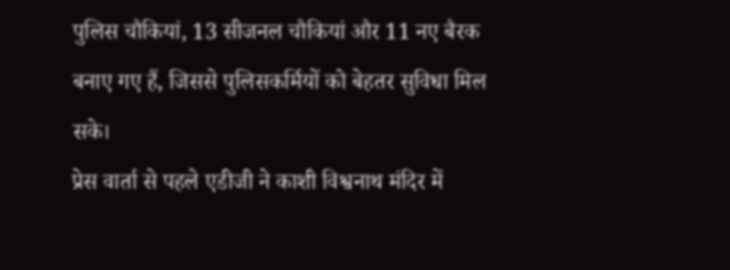पुलिस चौकियां, 13 सीजनल चौकियां और 11 नए बैरक बनाए गए हैं, जिससे पुलिसकर्मियों को बेहतर सुविधा मिल सके।
प्रेस वार्ता से पहले एडीजी ने काशी विश्वनाथ मंदिर में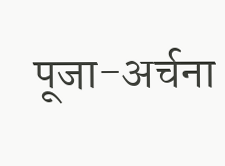पूजा-अर्चना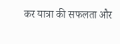कर यात्रा की सफलता और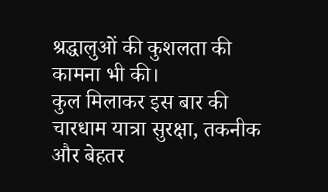श्रद्धालुओं की कुशलता की कामना भी की।
कुल मिलाकर इस बार की चारधाम यात्रा सुरक्षा, तकनीक और बेहतर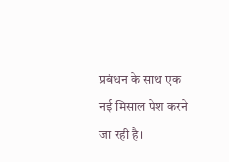प्रबंधन के साथ एक नई मिसाल पेश करने जा रही है।